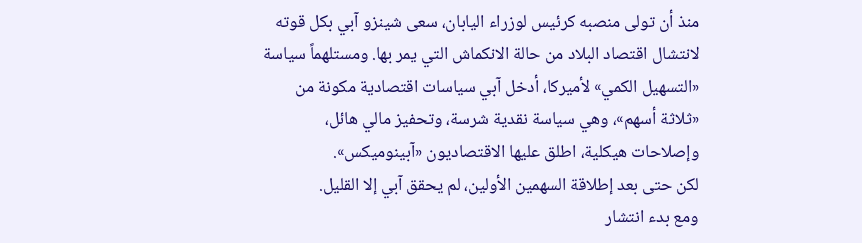منذ أن تولى منصبه كرئيس لوزراء اليابان، سعى شينزو آبي بكل قوته لانتشال اقتصاد البلاد من حالة الانكماش التي يمر بها. ومستلهماً سياسة «التسهيل الكمي» لأميركا، أدخل آبي سياسات اقتصادية مكونة من «ثلاثة أسهم»، وهي سياسة نقدية شرسة، وتحفيز مالي هائل، وإصلاحات هيكلية، اطلق عليها الاقتصاديون «آبينوميكس».
لكن حتى بعد إطلاقة السهمين الأولين، لم يحقق آبي إلا القليل.
ومع بدء انتشار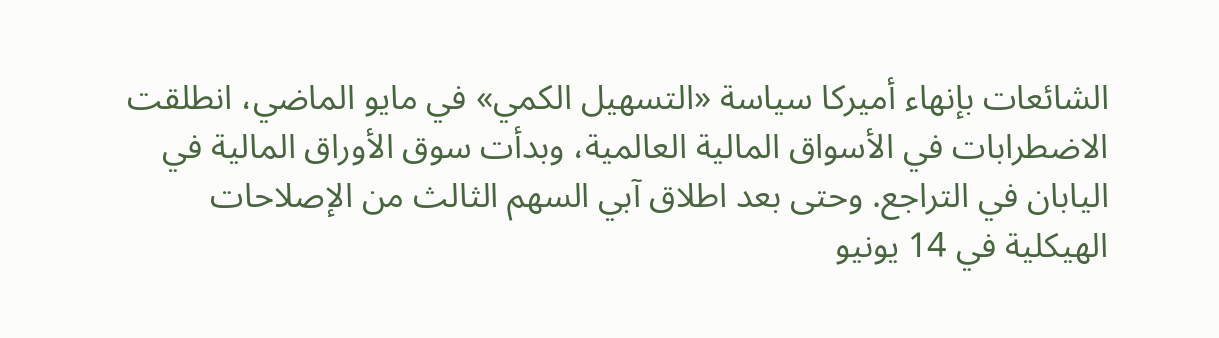الشائعات بإنهاء أميركا سياسة «التسهيل الكمي» في مايو الماضي، انطلقت الاضطرابات في الأسواق المالية العالمية، وبدأت سوق الأوراق المالية في اليابان في التراجع. وحتى بعد اطلاق آبي السهم الثالث من الإصلاحات الهيكلية في 14 يونيو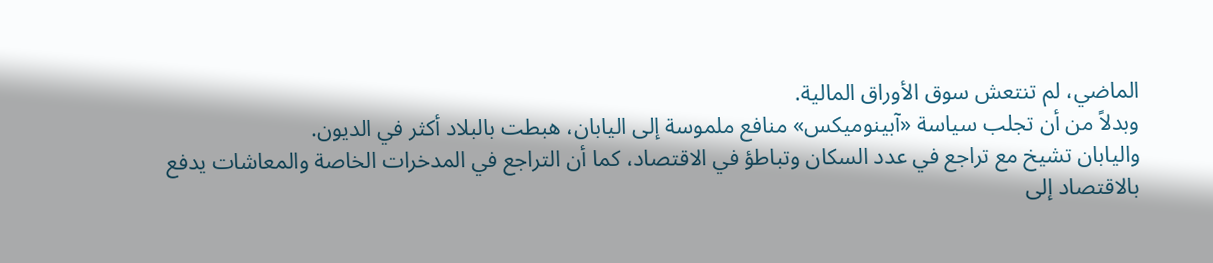الماضي، لم تنتعش سوق الأوراق المالية.
وبدلاً من أن تجلب سياسة «آبينوميكس» منافع ملموسة إلى اليابان، هبطت بالبلاد أكثر في الديون.
واليابان تشيخ مع تراجع في عدد السكان وتباطؤ في الاقتصاد، كما أن التراجع في المدخرات الخاصة والمعاشات يدفع بالاقتصاد إلى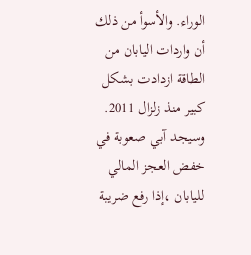الوراء. والأسوأ من ذلك أن واردات اليابان من الطاقة ازدادت بشكل كبير منذ زلزال 2011.
وسيجد آبي صعوبة في خفض العجز المالي لليابان ،إذا رفع ضريبة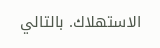الاستهلاك. بالتالي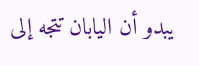يبدو أن اليابان تتجه إلى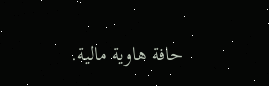حافة هاوية مالية.